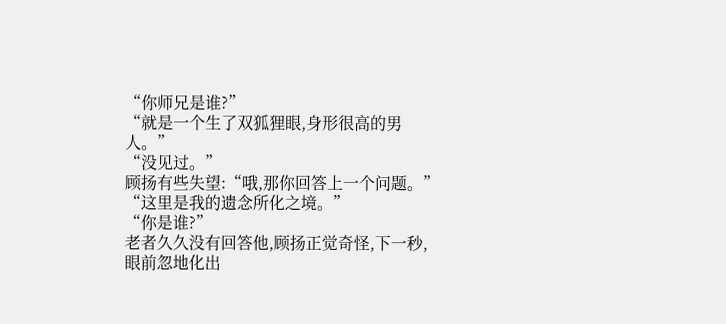“你师兄是谁?”
“就是一个生了双狐狸眼,身形很高的男人。”
“没见过。”
顾扬有些失望:“哦,那你回答上一个问题。”
“这里是我的遗念所化之境。”
“你是谁?”
老者久久没有回答他,顾扬正觉奇怪,下一秒,眼前忽地化出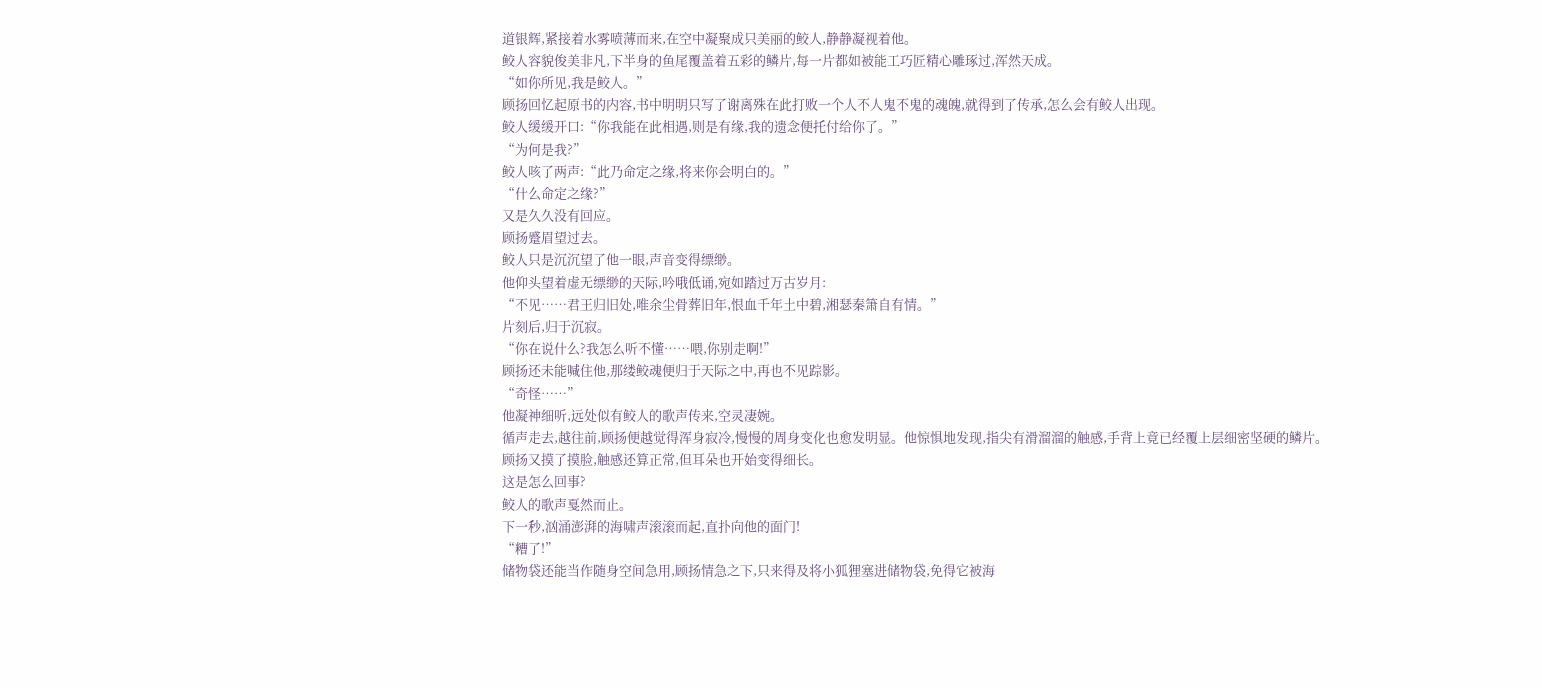道银辉,紧接着水雾喷薄而来,在空中凝聚成只美丽的鲛人,静静凝视着他。
鲛人容貌俊美非凡,下半身的鱼尾覆盖着五彩的鳞片,每一片都如被能工巧匠精心雕琢过,浑然天成。
“如你所见,我是鲛人。”
顾扬回忆起原书的内容,书中明明只写了谢离殊在此打败一个人不人鬼不鬼的魂魄,就得到了传承,怎么会有鲛人出现。
鲛人缓缓开口:“你我能在此相遇,则是有缘,我的遗念便托付给你了。”
“为何是我?”
鲛人咳了两声:“此乃命定之缘,将来你会明白的。”
“什么命定之缘?”
又是久久没有回应。
顾扬蹙眉望过去。
鲛人只是沉沉望了他一眼,声音变得缥缈。
他仰头望着虚无缥缈的天际,吟哦低诵,宛如踏过万古岁月:
“不见……君王归旧处,唯余尘骨葬旧年,恨血千年土中碧,湘瑟秦箫自有情。”
片刻后,归于沉寂。
“你在说什么?我怎么听不懂……喂,你别走啊!”
顾扬还未能喊住他,那缕鲛魂便归于天际之中,再也不见踪影。
“奇怪……”
他凝神细听,远处似有鲛人的歌声传来,空灵凄婉。
循声走去,越往前,顾扬便越觉得浑身寂冷,慢慢的周身变化也愈发明显。他惊惧地发现,指尖有滑溜溜的触感,手背上竟已经覆上层细密坚硬的鳞片。
顾扬又摸了摸脸,触感还算正常,但耳朵也开始变得细长。
这是怎么回事?
鲛人的歌声戛然而止。
下一秒,汹涌澎湃的海啸声滚滚而起,直扑向他的面门!
“糟了!”
储物袋还能当作随身空间急用,顾扬情急之下,只来得及将小狐狸塞进储物袋,免得它被海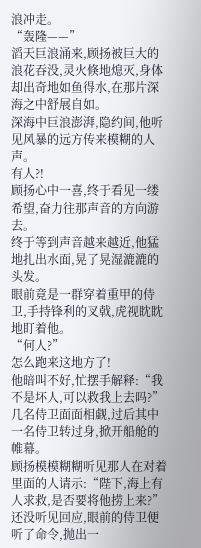浪冲走。
“轰隆——”
滔天巨浪涌来,顾扬被巨大的浪花吞没,灵火倏地熄灭,身体却出奇地如鱼得水,在那片深海之中舒展自如。
深海中巨浪澎湃,隐约间,他听见风暴的远方传来模糊的人声。
有人?!
顾扬心中一喜,终于看见一缕希望,奋力往那声音的方向游去。
终于等到声音越来越近,他猛地扎出水面,晃了晃湿漉漉的头发。
眼前竟是一群穿着重甲的侍卫,手持锋利的叉戟,虎视眈眈地盯着他。
“何人?”
怎么跑来这地方了!
他暗叫不好,忙摆手解释:“我不是坏人,可以救我上去吗?”
几名侍卫面面相觑,过后其中一名侍卫转过身,掀开船舱的帷幕。
顾扬模模糊糊听见那人在对着里面的人请示:“陛下,海上有人求救,是否要将他捞上来?”
还没听见回应,眼前的侍卫便听了命令,抛出一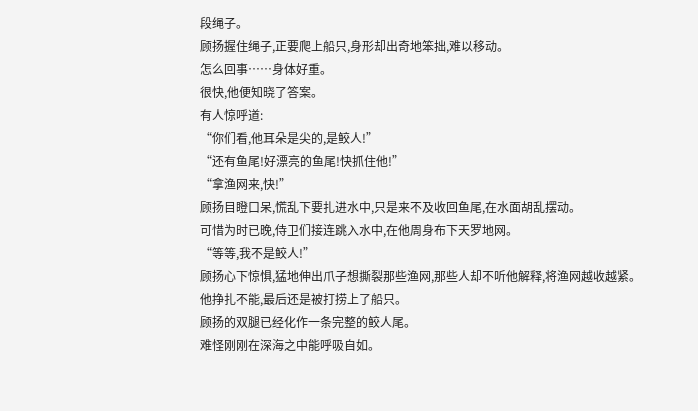段绳子。
顾扬握住绳子,正要爬上船只,身形却出奇地笨拙,难以移动。
怎么回事……身体好重。
很快,他便知晓了答案。
有人惊呼道:
“你们看,他耳朵是尖的,是鲛人!”
“还有鱼尾!好漂亮的鱼尾!快抓住他!”
“拿渔网来,快!”
顾扬目瞪口呆,慌乱下要扎进水中,只是来不及收回鱼尾,在水面胡乱摆动。
可惜为时已晚,侍卫们接连跳入水中,在他周身布下天罗地网。
“等等,我不是鲛人!”
顾扬心下惊惧,猛地伸出爪子想撕裂那些渔网,那些人却不听他解释,将渔网越收越紧。
他挣扎不能,最后还是被打捞上了船只。
顾扬的双腿已经化作一条完整的鲛人尾。
难怪刚刚在深海之中能呼吸自如。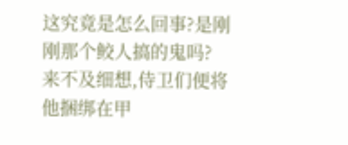这究竟是怎么回事?是刚刚那个鲛人搞的鬼吗?
来不及细想,侍卫们便将他捆绑在甲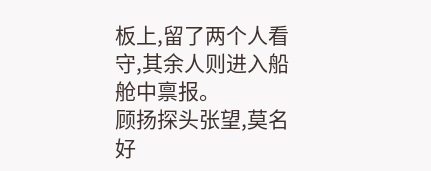板上,留了两个人看守,其余人则进入船舱中禀报。
顾扬探头张望,莫名好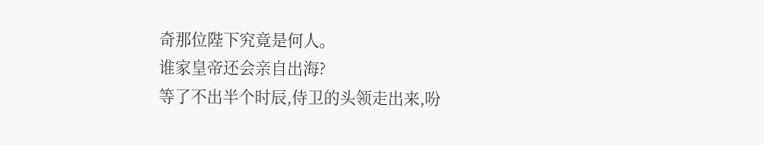奇那位陛下究竟是何人。
谁家皇帝还会亲自出海?
等了不出半个时辰,侍卫的头领走出来,吩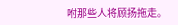咐那些人将顾扬拖走。